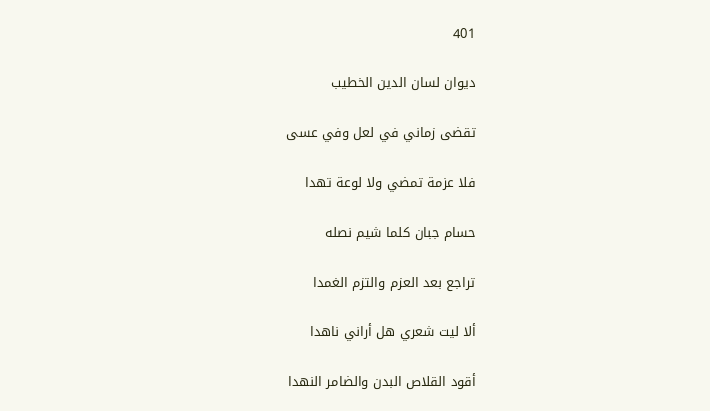401

ديوان لسان الدين الخطيب

تقضى زماني في لعل وفي عسى

فلا عزمة تمضي ولا لوعة تهدا

حسام جبان كلما شيم نصله

تراجع بعد العزم والتزم الغمدا

ألا ليت شعري هل أراني ناهدا

أقود القلاص البدن والضامر النهدا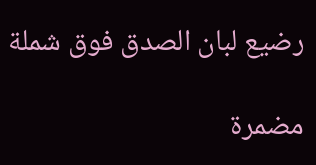رضيع لبان الصدق فوق شملة

مضمرة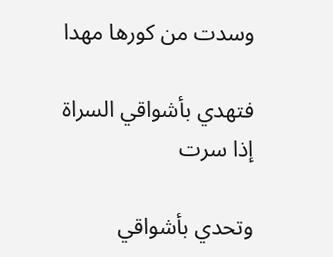وسدت من كورها مهدا

فتهدي بأشواقي السراة إذا سرت

وتحدي بأشواقي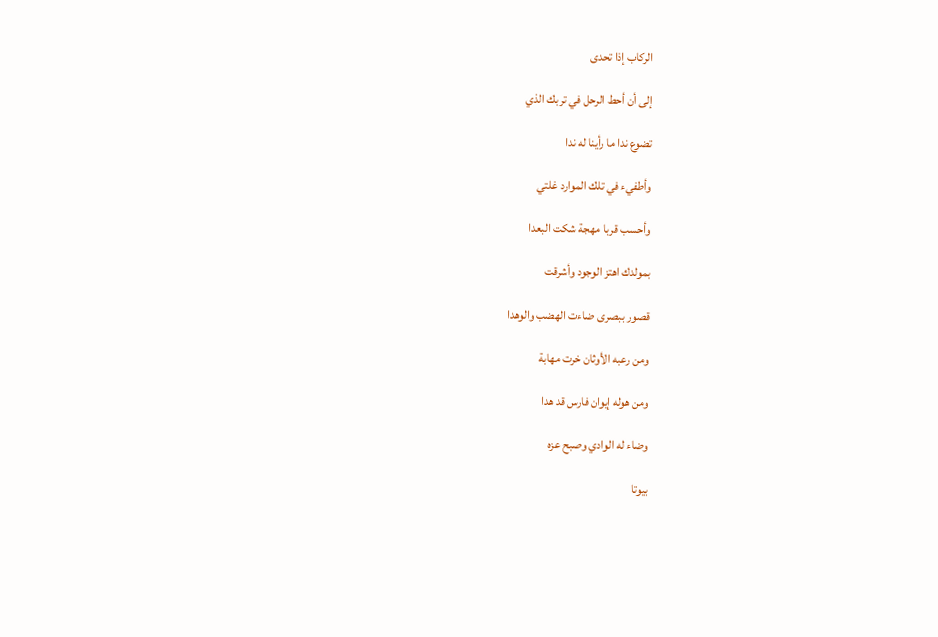الركاب إذا تحدى

إلى أن أحط الرحل في تربك الذي

تضوع ندا ما رأينا له ندا

وأطفيء في تلك الموارد غلتي

وأحسب قربا مهجة شكت البعدا

بمولدك اهتز الوجود وأشرقت

قصور ببصرى ضاءت الهضب والوهدا

ومن رعبه الأوثان خرت مهابة

ومن هوله إيوان فارس قد هدا

وضاء له الوادي وصبح عزه

بيوتا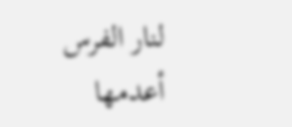لنار الفرس أعدمها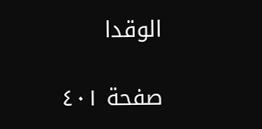الوقدا

صفحة ٤٠١